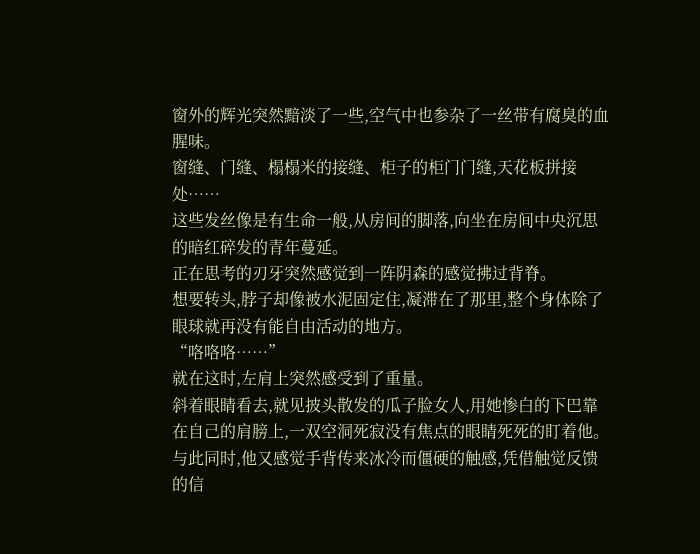窗外的辉光突然黯淡了一些,空气中也参杂了一丝带有腐臭的血腥味。
窗缝、门缝、榻榻米的接缝、柜子的柜门门缝,天花板拼接处……
这些发丝像是有生命一般,从房间的脚落,向坐在房间中央沉思的暗红碎发的青年蔓延。
正在思考的刃牙突然感觉到一阵阴森的感觉拂过背脊。
想要转头,脖子却像被水泥固定住,凝滞在了那里,整个身体除了眼球就再没有能自由活动的地方。
“咯咯咯……”
就在这时,左肩上突然感受到了重量。
斜着眼睛看去,就见披头散发的瓜子脸女人,用她惨白的下巴靠在自己的肩膀上,一双空洞死寂没有焦点的眼睛死死的盯着他。
与此同时,他又感觉手背传来冰冷而僵硬的触感,凭借触觉反馈的信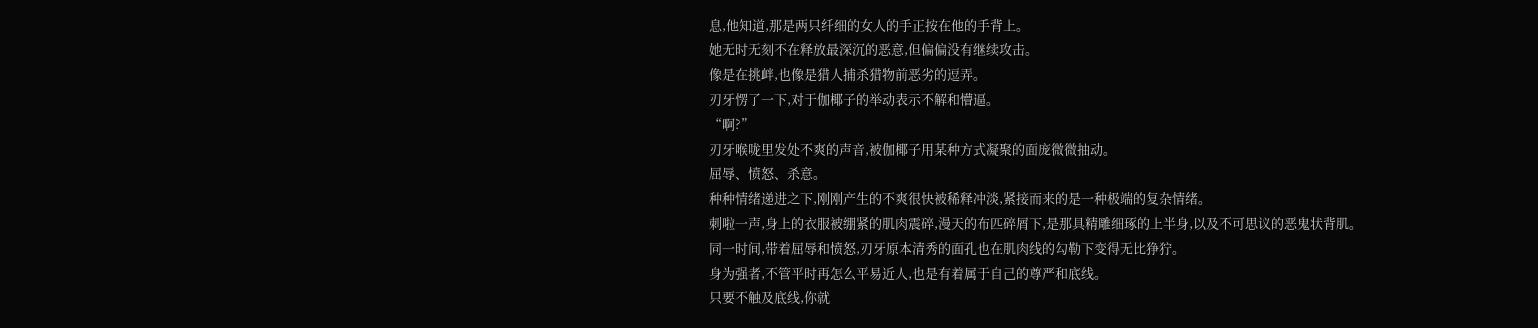息,他知道,那是两只纤细的女人的手正按在他的手背上。
她无时无刻不在释放最深沉的恶意,但偏偏没有继续攻击。
像是在挑衅,也像是猎人捕杀猎物前恶劣的逗弄。
刃牙愣了一下,对于伽椰子的举动表示不解和懵逼。
“啊?”
刃牙喉咙里发处不爽的声音,被伽椰子用某种方式凝聚的面庞微微抽动。
屈辱、愤怒、杀意。
种种情绪递进之下,刚刚产生的不爽很快被稀释冲淡,紧接而来的是一种极端的复杂情绪。
刺啦一声,身上的衣服被绷紧的肌肉震碎,漫天的布匹碎屑下,是那具精雕细琢的上半身,以及不可思议的恶鬼状背肌。
同一时间,带着屈辱和愤怒,刃牙原本清秀的面孔也在肌肉线的勾勒下变得无比狰狞。
身为强者,不管平时再怎么平易近人,也是有着属于自己的尊严和底线。
只要不触及底线,你就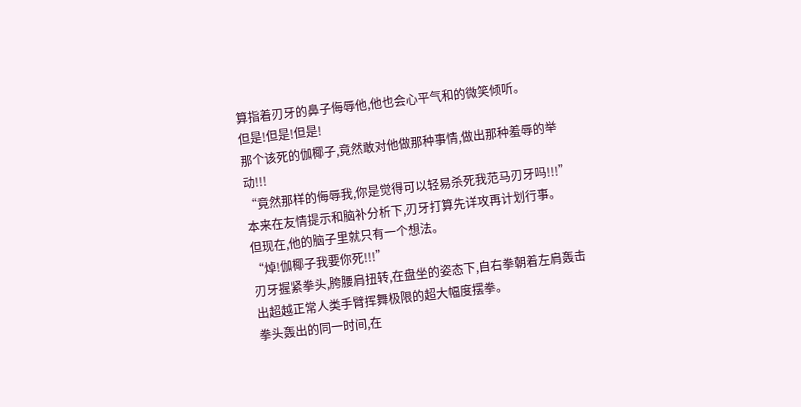算指着刃牙的鼻子侮辱他,他也会心平气和的微笑倾听。
但是!但是!但是!
那个该死的伽椰子,竟然敢对他做那种事情,做出那种羞辱的举动!!!
“竟然那样的侮辱我,你是觉得可以轻易杀死我范马刃牙吗!!!”
本来在友情提示和脑补分析下,刃牙打算先详攻再计划行事。
但现在,他的脑子里就只有一个想法。
“焯!伽椰子我要你死!!!”
刃牙握紧拳头,胯腰肩扭转,在盘坐的姿态下,自右拳朝着左肩轰击出超越正常人类手臂挥舞极限的超大幅度摆拳。
拳头轰出的同一时间,在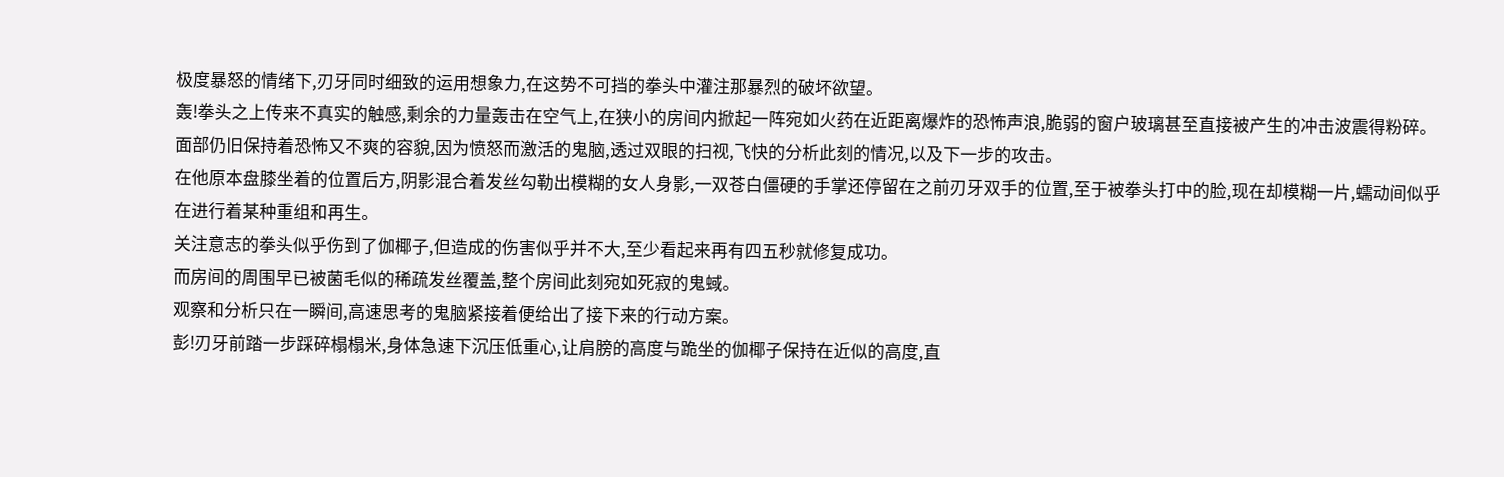极度暴怒的情绪下,刃牙同时细致的运用想象力,在这势不可挡的拳头中灌注那暴烈的破坏欲望。
轰!拳头之上传来不真实的触感,剩余的力量轰击在空气上,在狭小的房间内掀起一阵宛如火药在近距离爆炸的恐怖声浪,脆弱的窗户玻璃甚至直接被产生的冲击波震得粉碎。
面部仍旧保持着恐怖又不爽的容貌,因为愤怒而激活的鬼脑,透过双眼的扫视,飞快的分析此刻的情况,以及下一步的攻击。
在他原本盘膝坐着的位置后方,阴影混合着发丝勾勒出模糊的女人身影,一双苍白僵硬的手掌还停留在之前刃牙双手的位置,至于被拳头打中的脸,现在却模糊一片,蠕动间似乎在进行着某种重组和再生。
关注意志的拳头似乎伤到了伽椰子,但造成的伤害似乎并不大,至少看起来再有四五秒就修复成功。
而房间的周围早已被菌毛似的稀疏发丝覆盖,整个房间此刻宛如死寂的鬼蜮。
观察和分析只在一瞬间,高速思考的鬼脑紧接着便给出了接下来的行动方案。
彭!刃牙前踏一步踩碎榻榻米,身体急速下沉压低重心,让肩膀的高度与跪坐的伽椰子保持在近似的高度,直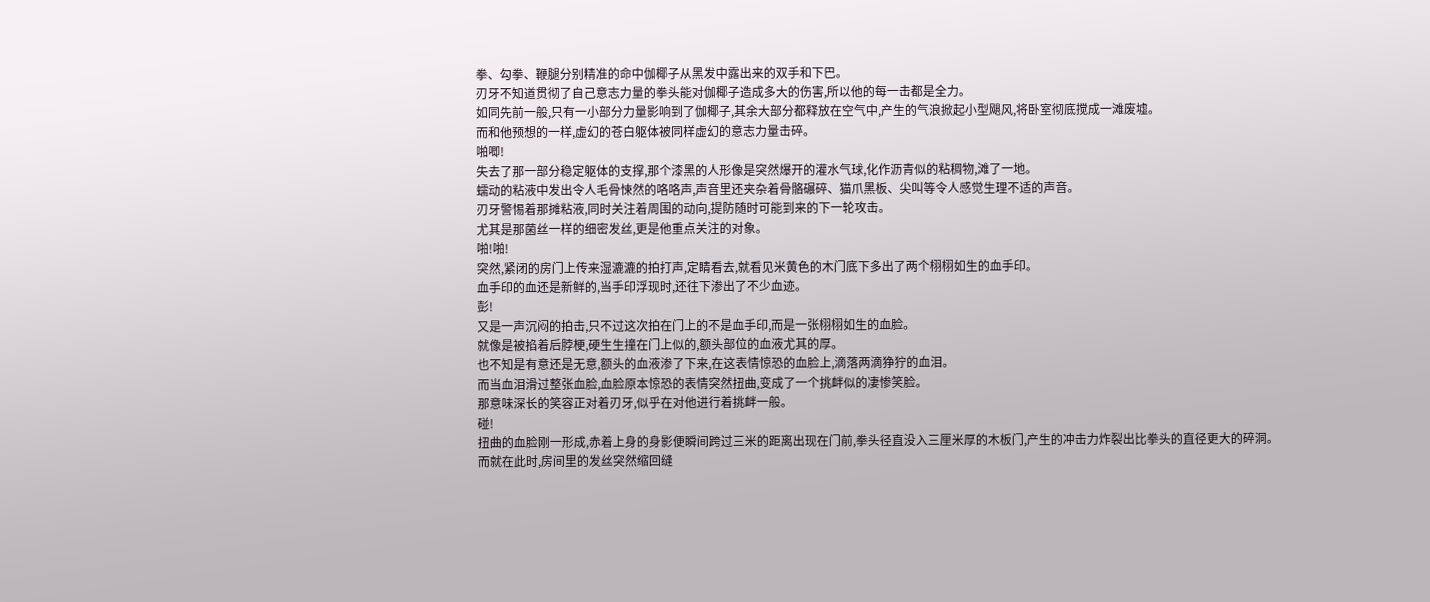拳、勾拳、鞭腿分别精准的命中伽椰子从黑发中露出来的双手和下巴。
刃牙不知道贯彻了自己意志力量的拳头能对伽椰子造成多大的伤害,所以他的每一击都是全力。
如同先前一般,只有一小部分力量影响到了伽椰子,其余大部分都释放在空气中,产生的气浪掀起小型飓风,将卧室彻底搅成一滩废墟。
而和他预想的一样,虚幻的苍白躯体被同样虚幻的意志力量击碎。
啪唧!
失去了那一部分稳定躯体的支撑,那个漆黑的人形像是突然爆开的灌水气球,化作沥青似的粘稠物,滩了一地。
蠕动的粘液中发出令人毛骨悚然的咯咯声,声音里还夹杂着骨骼碾碎、猫爪黑板、尖叫等令人感觉生理不适的声音。
刃牙警惕着那摊粘液,同时关注着周围的动向,提防随时可能到来的下一轮攻击。
尤其是那菌丝一样的细密发丝,更是他重点关注的对象。
啪!啪!
突然,紧闭的房门上传来湿漉漉的拍打声,定睛看去,就看见米黄色的木门底下多出了两个栩栩如生的血手印。
血手印的血还是新鲜的,当手印浮现时,还往下渗出了不少血迹。
彭!
又是一声沉闷的拍击,只不过这次拍在门上的不是血手印,而是一张栩栩如生的血脸。
就像是被掐着后脖梗,硬生生撞在门上似的,额头部位的血液尤其的厚。
也不知是有意还是无意,额头的血液渗了下来,在这表情惊恐的血脸上,滴落两滴狰狞的血泪。
而当血泪滑过整张血脸,血脸原本惊恐的表情突然扭曲,变成了一个挑衅似的凄惨笑脸。
那意味深长的笑容正对着刃牙,似乎在对他进行着挑衅一般。
碰!
扭曲的血脸刚一形成,赤着上身的身影便瞬间跨过三米的距离出现在门前,拳头径直没入三厘米厚的木板门,产生的冲击力炸裂出比拳头的直径更大的碎洞。
而就在此时,房间里的发丝突然缩回缝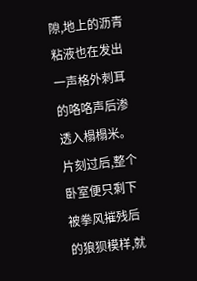隙,地上的沥青粘液也在发出一声格外刺耳的咯咯声后渗透入榻榻米。
片刻过后,整个卧室便只剩下被拳风摧残后的狼狈模样,就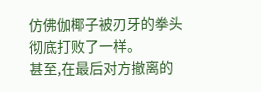仿佛伽椰子被刃牙的拳头彻底打败了一样。
甚至,在最后对方撤离的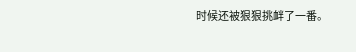时候还被狠狠挑衅了一番。